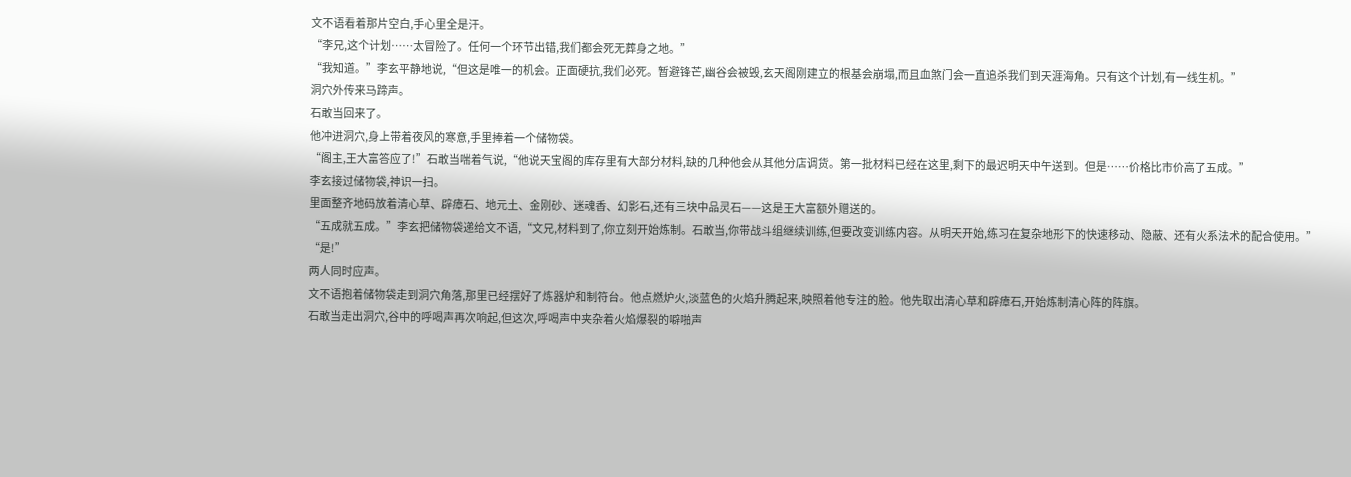文不语看着那片空白,手心里全是汗。
“李兄,这个计划……太冒险了。任何一个环节出错,我们都会死无葬身之地。”
“我知道。”李玄平静地说,“但这是唯一的机会。正面硬抗,我们必死。暂避锋芒,幽谷会被毁,玄天阁刚建立的根基会崩塌,而且血煞门会一直追杀我们到天涯海角。只有这个计划,有一线生机。”
洞穴外传来马蹄声。
石敢当回来了。
他冲进洞穴,身上带着夜风的寒意,手里捧着一个储物袋。
“阁主,王大富答应了!”石敢当喘着气说,“他说天宝阁的库存里有大部分材料,缺的几种他会从其他分店调货。第一批材料已经在这里,剩下的最迟明天中午送到。但是……价格比市价高了五成。”
李玄接过储物袋,神识一扫。
里面整齐地码放着清心草、辟瘴石、地元土、金刚砂、迷魂香、幻影石,还有三块中品灵石——这是王大富额外赠送的。
“五成就五成。”李玄把储物袋递给文不语,“文兄,材料到了,你立刻开始炼制。石敢当,你带战斗组继续训练,但要改变训练内容。从明天开始,练习在复杂地形下的快速移动、隐蔽、还有火系法术的配合使用。”
“是!”
两人同时应声。
文不语抱着储物袋走到洞穴角落,那里已经摆好了炼器炉和制符台。他点燃炉火,淡蓝色的火焰升腾起来,映照着他专注的脸。他先取出清心草和辟瘴石,开始炼制清心阵的阵旗。
石敢当走出洞穴,谷中的呼喝声再次响起,但这次,呼喝声中夹杂着火焰爆裂的噼啪声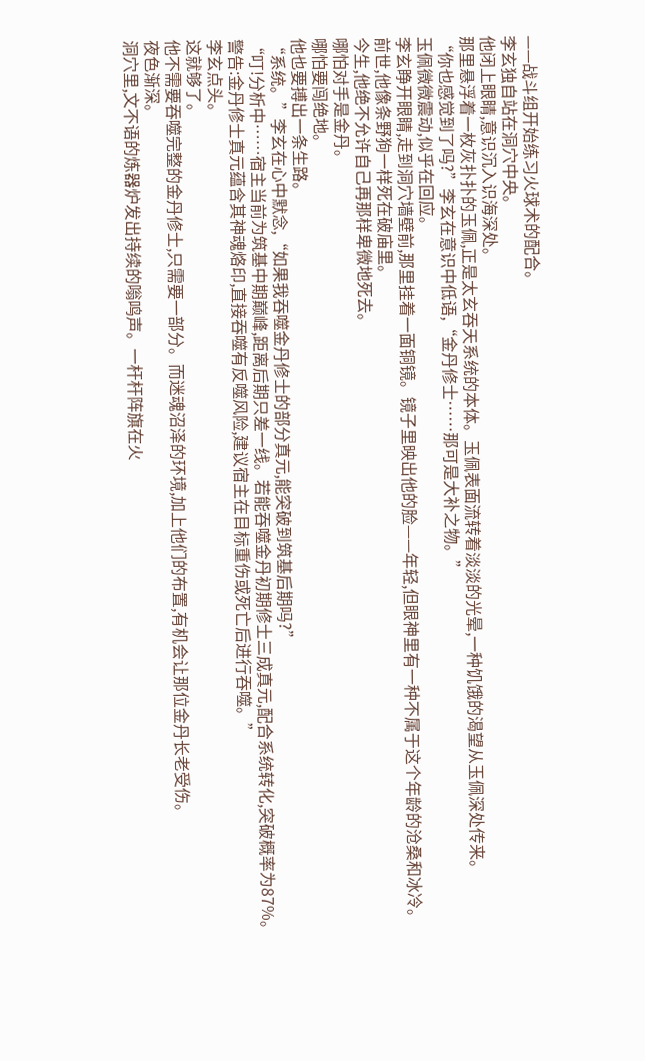——战斗组开始练习火球术的配合。
李玄独自站在洞穴中央。
他闭上眼睛,意识沉入识海深处。
那里悬浮着一枚灰扑扑的玉佩,正是太玄吞天系统的本体。玉佩表面流转着淡淡的光晕,一种饥饿的渴望从玉佩深处传来。
“你也感觉到了吗?”李玄在意识中低语,“金丹修士……那可是大补之物。”
玉佩微微震动,似乎在回应。
李玄睁开眼睛,走到洞穴墙壁前,那里挂着一面铜镜。镜子里映出他的脸——年轻,但眼神里有一种不属于这个年龄的沧桑和冰冷。
前世,他像条野狗一样死在破庙里。
今生,他绝不允许自己再那样卑微地死去。
哪怕对手是金丹。
哪怕要闯绝地。
他也要搏出一条生路。
“系统。”李玄在心中默念,“如果我吞噬金丹修士的部分真元,能突破到筑基后期吗?”
“叮!分析中……宿主当前为筑基中期巅峰,距离后期只差一线。若能吞噬金丹初期修士三成真元,配合系统转化,突破概率为87%。警告:金丹修士真元蕴含其神魂烙印,直接吞噬有反噬风险,建议宿主在目标重伤或死亡后进行吞噬。”
李玄点头。
这就够了。
他不需要吞噬完整的金丹修士,只需要一部分。而迷魂沼泽的环境,加上他们的布置,有机会让那位金丹长老受伤。
夜色渐深。
洞穴里,文不语的炼器炉发出持续的嗡鸣声。一杆杆阵旗在火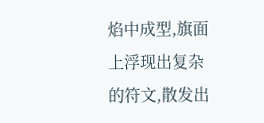焰中成型,旗面上浮现出复杂的符文,散发出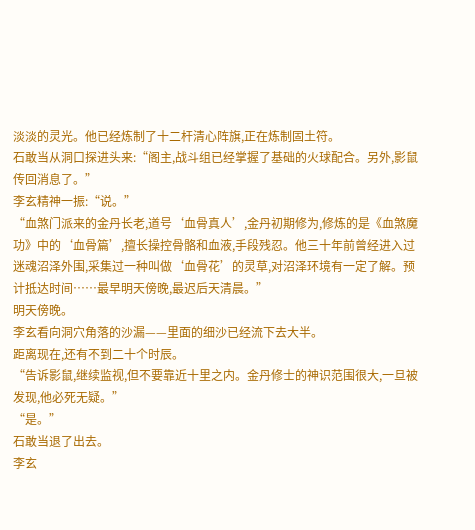淡淡的灵光。他已经炼制了十二杆清心阵旗,正在炼制固土符。
石敢当从洞口探进头来:“阁主,战斗组已经掌握了基础的火球配合。另外,影鼠传回消息了。”
李玄精神一振:“说。”
“血煞门派来的金丹长老,道号‘血骨真人’,金丹初期修为,修炼的是《血煞魔功》中的‘血骨篇’,擅长操控骨骼和血液,手段残忍。他三十年前曾经进入过迷魂沼泽外围,采集过一种叫做‘血骨花’的灵草,对沼泽环境有一定了解。预计抵达时间……最早明天傍晚,最迟后天清晨。”
明天傍晚。
李玄看向洞穴角落的沙漏——里面的细沙已经流下去大半。
距离现在,还有不到二十个时辰。
“告诉影鼠,继续监视,但不要靠近十里之内。金丹修士的神识范围很大,一旦被发现,他必死无疑。”
“是。”
石敢当退了出去。
李玄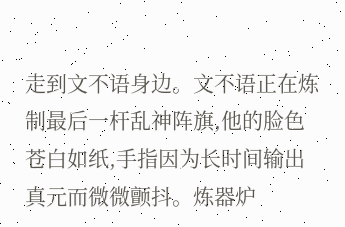走到文不语身边。文不语正在炼制最后一杆乱神阵旗,他的脸色苍白如纸,手指因为长时间输出真元而微微颤抖。炼器炉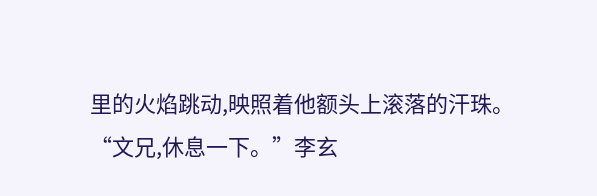里的火焰跳动,映照着他额头上滚落的汗珠。
“文兄,休息一下。”李玄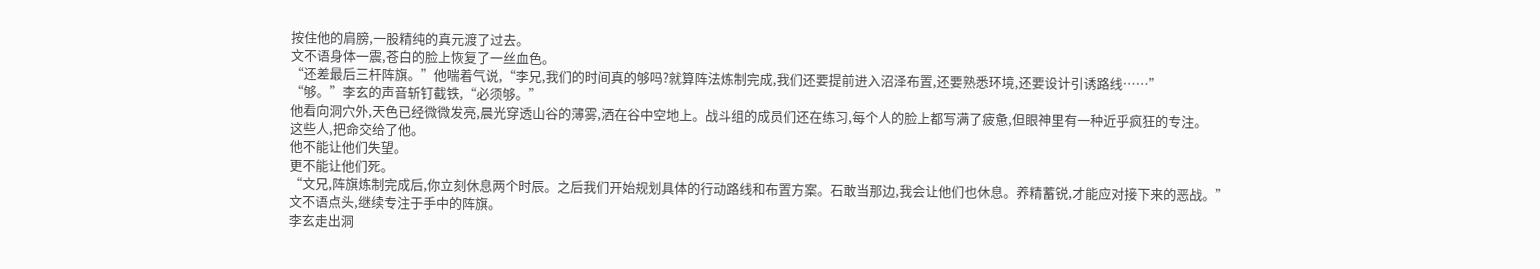按住他的肩膀,一股精纯的真元渡了过去。
文不语身体一震,苍白的脸上恢复了一丝血色。
“还差最后三杆阵旗。”他喘着气说,“李兄,我们的时间真的够吗?就算阵法炼制完成,我们还要提前进入沼泽布置,还要熟悉环境,还要设计引诱路线……”
“够。”李玄的声音斩钉截铁,“必须够。”
他看向洞穴外,天色已经微微发亮,晨光穿透山谷的薄雾,洒在谷中空地上。战斗组的成员们还在练习,每个人的脸上都写满了疲惫,但眼神里有一种近乎疯狂的专注。
这些人,把命交给了他。
他不能让他们失望。
更不能让他们死。
“文兄,阵旗炼制完成后,你立刻休息两个时辰。之后我们开始规划具体的行动路线和布置方案。石敢当那边,我会让他们也休息。养精蓄锐,才能应对接下来的恶战。”
文不语点头,继续专注于手中的阵旗。
李玄走出洞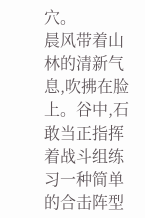穴。
晨风带着山林的清新气息,吹拂在脸上。谷中,石敢当正指挥着战斗组练习一种简单的合击阵型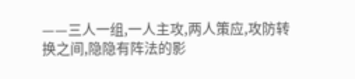——三人一组,一人主攻,两人策应,攻防转换之间,隐隐有阵法的影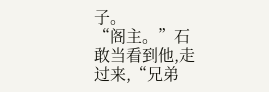子。
“阁主。”石敢当看到他,走过来,“兄弟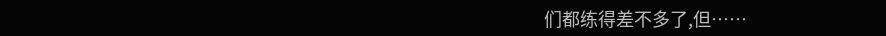们都练得差不多了,但……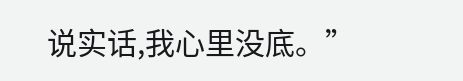说实话,我心里没底。”